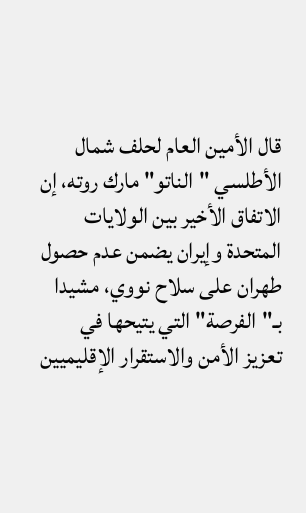قال الأمين العام لحلف شمال الأطلسي "الناتو" مارك روته، إن الاتفاق الأخير بين الولايات المتحدة وإيران يضمن عدم حصول طهران على سلاح نووي، مشيدا بـ"الفرصة" التي يتيحها في تعزيز الأمن والاستقرار الإقليميين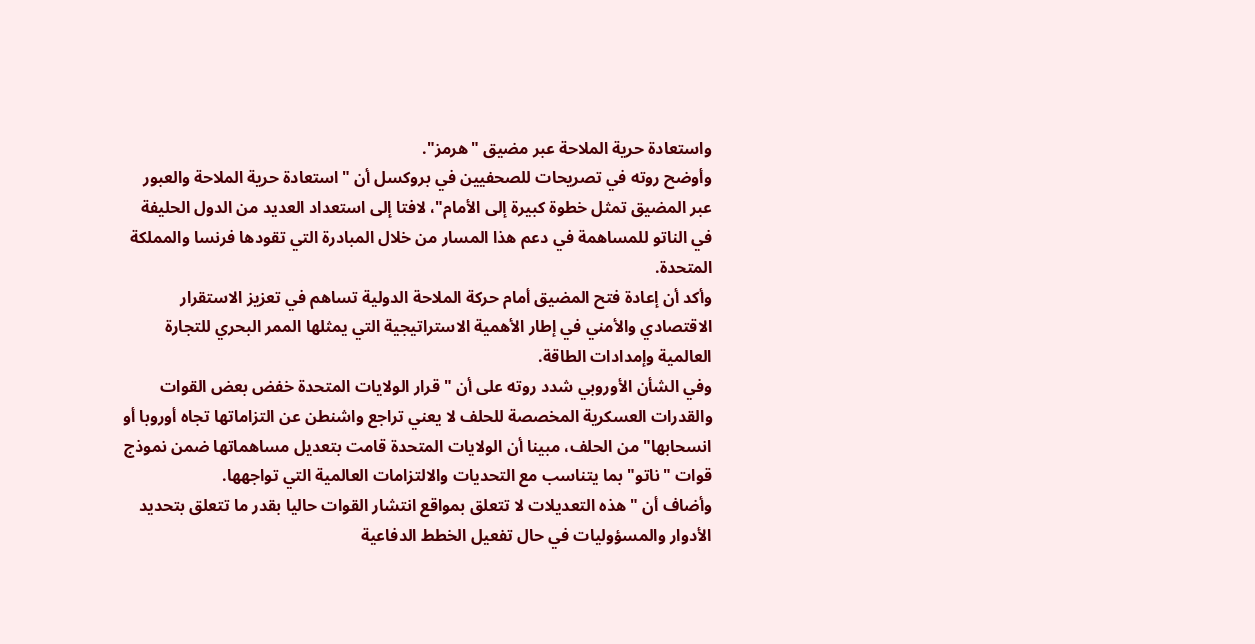واستعادة حرية الملاحة عبر مضيق "هرمز".
وأوضح روته في تصريحات للصحفيين في بروكسل أن "استعادة حرية الملاحة والعبور عبر المضيق تمثل خطوة كبيرة إلى الأمام"، لافتا إلى استعداد العديد من الدول الحليفة في الناتو للمساهمة في دعم هذا المسار من خلال المبادرة التي تقودها فرنسا والمملكة المتحدة.
وأكد أن إعادة فتح المضيق أمام حركة الملاحة الدولية تساهم في تعزيز الاستقرار الاقتصادي والأمني في إطار الأهمية الاستراتيجية التي يمثلها الممر البحري للتجارة العالمية وإمدادات الطاقة.
وفي الشأن الأوروبي شدد روته على أن "قرار الولايات المتحدة خفض بعض القوات والقدرات العسكرية المخصصة للحلف لا يعني تراجع واشنطن عن التزاماتها تجاه أوروبا أو انسحابها" من الحلف، مبينا أن الولايات المتحدة قامت بتعديل مساهماتها ضمن نموذج قوات "ناتو" بما يتناسب مع التحديات والالتزامات العالمية التي تواجهها.
وأضاف أن "هذه التعديلات لا تتعلق بمواقع انتشار القوات حاليا بقدر ما تتعلق بتحديد الأدوار والمسؤوليات في حال تفعيل الخطط الدفاعية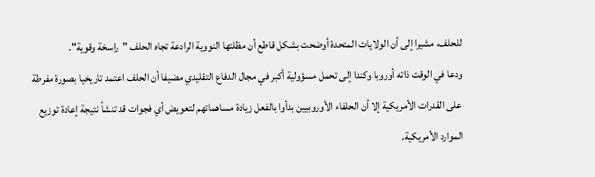للحلف، مشيرا إلى أن الولايات المتحدة أوضحت بشكل قاطع أن مظلتها النووية الرادعة تجاه الحلف "راسخة وقوية".
ودعا في الوقت ذاته أوروبا وكندا إلى تحمل مسؤولية أكبر في مجال الدفاع التقليدي مضيفا أن الحلف اعتمد تاريخيا بصورة مفرطة على القدرات الأمريكية إلا أن الحلفاء الأوروبيين بدأوا بالفعل زيادة مساهماتهم لتعويض أي فجوات قد تنشأ نتيجة إعادة توزيع الموارد الأمريكية.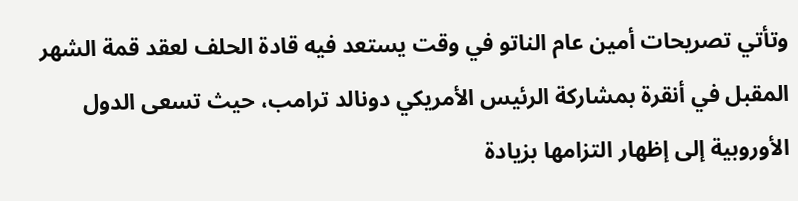وتأتي تصريحات أمين عام الناتو في وقت يستعد فيه قادة الحلف لعقد قمة الشهر المقبل في أنقرة بمشاركة الرئيس الأمريكي دونالد ترامب، حيث تسعى الدول الأوروبية إلى إظهار التزامها بزيادة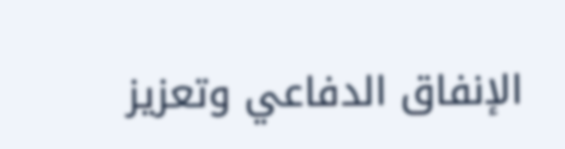الإنفاق الدفاعي وتعزيز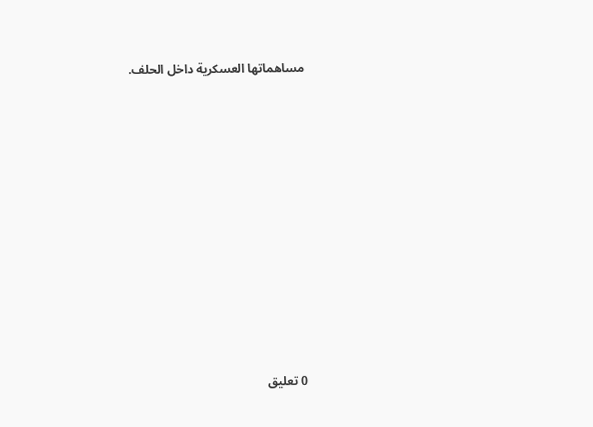مساهماتها العسكرية داخل الحلف.















0 تعليق